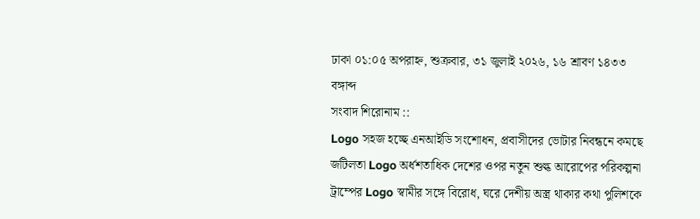ঢাকা ০১:০৫ অপরাহ্ন, শুক্রবার, ৩১ জুলাই ২০২৬, ১৬ শ্রাবণ ১৪৩৩ বঙ্গাব্দ
সংবাদ শিরোনাম ::
Logo সহজ হচ্ছে এনআইডি সংশোধন, প্রবাসীদের ভোটার নিবন্ধনে কমছে জটিলতা Logo অর্ধশতাধিক দেশের ওপর নতুন শুল্ক আরোপের পরিকল্পনা ট্রাম্পের Logo স্বামীর সঙ্গে বিরোধ, ঘরে দেশীয় অস্ত্র থাকার কথা পুলিশকে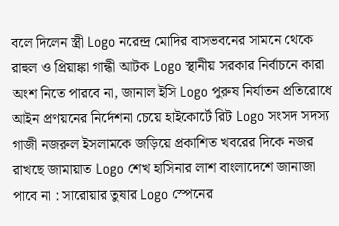বলে দিলেন স্ত্রী Logo নরেন্দ্র মোদির বাসভবনের সামনে থেকে রাহুল ও প্রিয়াঙ্কা গান্ধী আটক Logo স্থানীয় সরকার নির্বাচনে কারা অংশ নিতে পারবে না, জানাল ইসি Logo পুরুষ নির্যাতন প্রতিরোধে আইন প্রণয়নের নির্দেশনা চেয়ে হাইকোর্টে রিট Logo সংসদ সদস্য গাজী নজরুল ইসলামকে জড়িয়ে প্রকাশিত খবরের দিকে নজর রাখছে জামায়াত Logo শেখ হাসিনার লাশ বাংলাদেশে জানাজা পাবে না : সারোয়ার তুষার Logo স্পেনের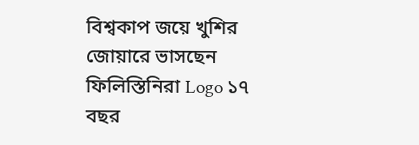বিশ্বকাপ জয়ে খুশির জোয়ারে ভাসছেন ফিলিস্তিনিরা Logo ১৭ বছর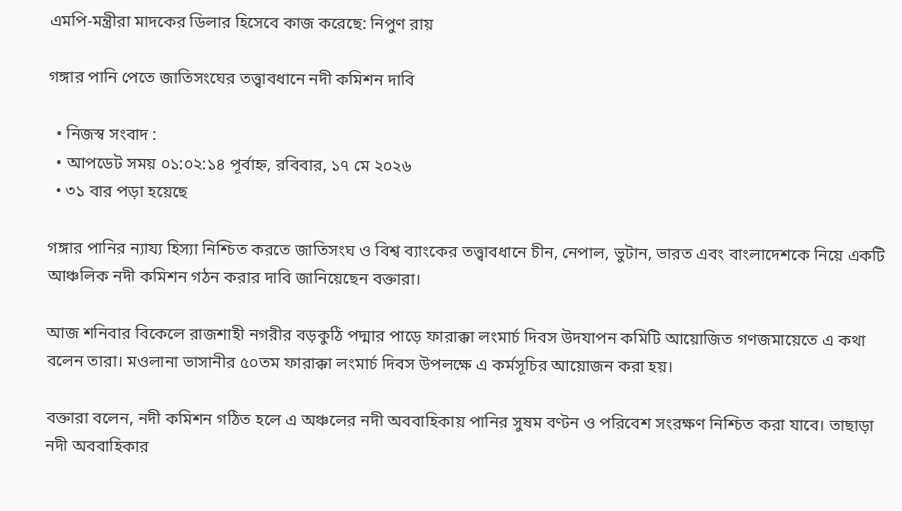এমপি-মন্ত্রীরা মাদকের ডিলার হিসেবে কাজ করেছে: নিপুণ রায়

গঙ্গার পানি পেতে জাতিসংঘের তত্ত্বাবধানে নদী কমিশন দাবি

  • নিজস্ব সংবাদ :
  • আপডেট সময় ০১:০২:১৪ পূর্বাহ্ন, রবিবার, ১৭ মে ২০২৬
  • ৩১ বার পড়া হয়েছে

গঙ্গার পানির ন্যায্য হিস্যা নিশ্চিত করতে জাতিসংঘ ও বিশ্ব ব্যাংকের তত্ত্বাবধানে চীন, নেপাল, ভুটান, ভারত এবং বাংলাদেশকে নিয়ে একটি আঞ্চলিক নদী কমিশন গঠন করার দাবি জানিয়েছেন বক্তারা।

আজ শনিবার বিকেলে রাজশাহী নগরীর বড়কুঠি পদ্মার পাড়ে ফারাক্কা লংমার্চ দিবস উদযাপন কমিটি আয়োজিত গণজমায়েতে এ কথা বলেন তারা। মওলানা ভাসানীর ৫০তম ফারাক্কা লংমার্চ দিবস উপলক্ষে এ কর্মসূচির আয়োজন করা হয়।

বক্তারা বলেন, নদী কমিশন গঠিত হলে এ অঞ্চলের নদী অববাহিকায় পানির সুষম বণ্টন ও পরিবেশ সংরক্ষণ নিশ্চিত করা যাবে। তাছাড়া নদী অববাহিকার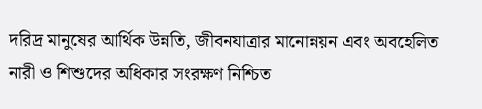দরিদ্র মানুষের আর্থিক উন্নতি, জীবনযাত্রার মানোন্নয়ন এবং অবহেলিত নারী ও শিশুদের অধিকার সংরক্ষণ নিশ্চিত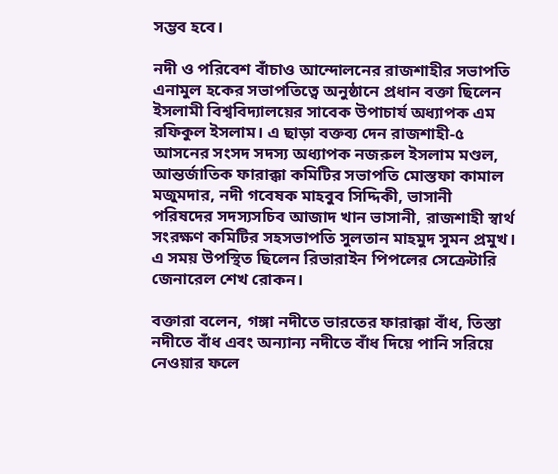সম্ভব হবে।

নদী ও পরিবেশ বাঁচাও আন্দোলনের রাজশাহীর সভাপতি এনামুল হকের সভাপতিত্বে অনুষ্ঠানে প্রধান বক্তা ছিলেন ইসলামী বিশ্ববিদ্যালয়ের সাবেক উপাচার্য অধ্যাপক এম রফিকুল ইসলাম। এ ছাড়া বক্তব্য দেন রাজশাহী-৫ আসনের সংসদ সদস্য অধ্যাপক নজরুল ইসলাম মণ্ডল, আন্তর্জাতিক ফারাক্কা কমিটির সভাপতি মোস্তফা কামাল মজুমদার, নদী গবেষক মাহবুব সিদ্দিকী, ভাসানী পরিষদের সদস্যসচিব আজাদ খান ভাসানী, রাজশাহী স্বার্থ সংরক্ষণ কমিটির সহসভাপতি সুলতান মাহমুদ সুমন প্রমুখ। এ সময় উপস্থিত ছিলেন রিভারাইন পিপলের সেক্রেটারি জেনারেল শেখ রোকন।

বক্তারা বলেন, গঙ্গা নদীতে ভারতের ফারাক্কা বাঁধ, তিস্তা নদীতে বাঁধ এবং অন্যান্য নদীতে বাঁধ দিয়ে পানি সরিয়ে নেওয়ার ফলে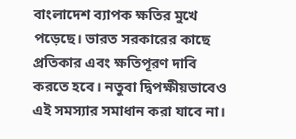বাংলাদেশ ব্যাপক ক্ষতির মুখে পড়েছে। ভারত সরকারের কাছে প্রতিকার এবং ক্ষতিপূরণ দাবি করতে হবে। নতুবা দ্বিপক্ষীয়ভাবেও এই সমস্যার সমাধান করা যাবে না।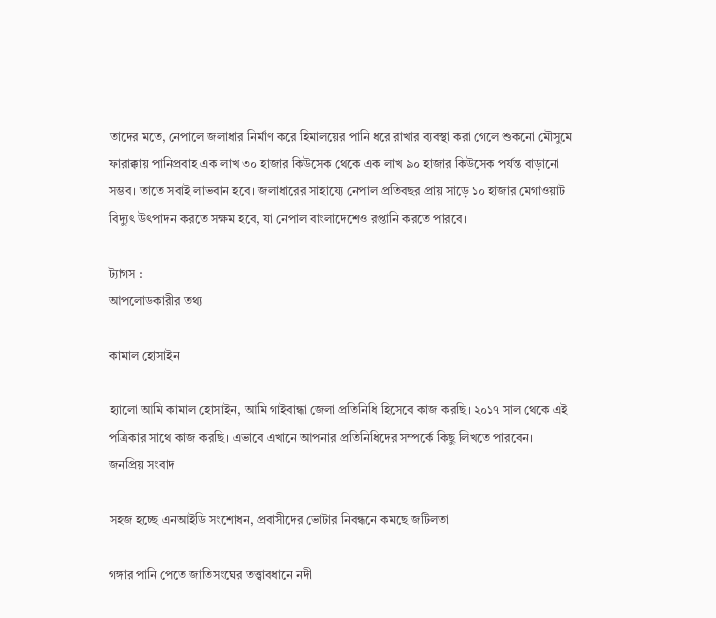তাদের মতে, নেপালে জলাধার নির্মাণ করে হিমালয়ের পানি ধরে রাখার ব্যবস্থা করা গেলে শুকনো মৌসুমে ফারাক্কায় পানিপ্রবাহ এক লাখ ৩০ হাজার কিউসেক থেকে এক লাখ ৯০ হাজার কিউসেক পর্যন্ত বাড়ানো সম্ভব। তাতে সবাই লাভবান হবে। জলাধারের সাহায্যে নেপাল প্রতিবছর প্রায় সাড়ে ১০ হাজার মেগাওয়াট বিদ্যুৎ উৎপাদন করতে সক্ষম হবে, যা নেপাল বাংলাদেশেও রপ্তানি করতে পারবে।

ট্যাগস :
আপলোডকারীর তথ্য

কামাল হোসাইন

হ্যালো আমি কামাল হোসাইন, আমি গাইবান্ধা জেলা প্রতিনিধি হিসেবে কাজ করছি। ২০১৭ সাল থেকে এই পত্রিকার সাথে কাজ করছি। এভাবে এখানে আপনার প্রতিনিধিদের সম্পর্কে কিছু লিখতে পারবেন।
জনপ্রিয় সংবাদ

সহজ হচ্ছে এনআইডি সংশোধন, প্রবাসীদের ভোটার নিবন্ধনে কমছে জটিলতা

গঙ্গার পানি পেতে জাতিসংঘের তত্ত্বাবধানে নদী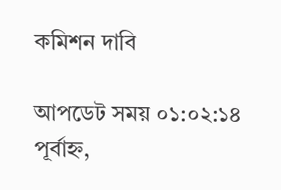কমিশন দাবি

আপডেট সময় ০১:০২:১৪ পূর্বাহ্ন,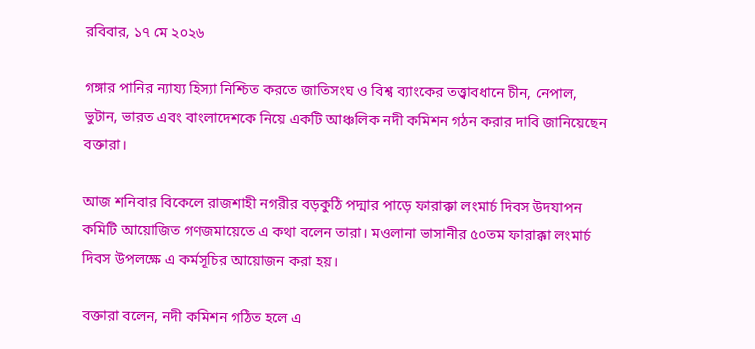রবিবার, ১৭ মে ২০২৬

গঙ্গার পানির ন্যায্য হিস্যা নিশ্চিত করতে জাতিসংঘ ও বিশ্ব ব্যাংকের তত্ত্বাবধানে চীন, নেপাল, ভুটান, ভারত এবং বাংলাদেশকে নিয়ে একটি আঞ্চলিক নদী কমিশন গঠন করার দাবি জানিয়েছেন বক্তারা।

আজ শনিবার বিকেলে রাজশাহী নগরীর বড়কুঠি পদ্মার পাড়ে ফারাক্কা লংমার্চ দিবস উদযাপন কমিটি আয়োজিত গণজমায়েতে এ কথা বলেন তারা। মওলানা ভাসানীর ৫০তম ফারাক্কা লংমার্চ দিবস উপলক্ষে এ কর্মসূচির আয়োজন করা হয়।

বক্তারা বলেন, নদী কমিশন গঠিত হলে এ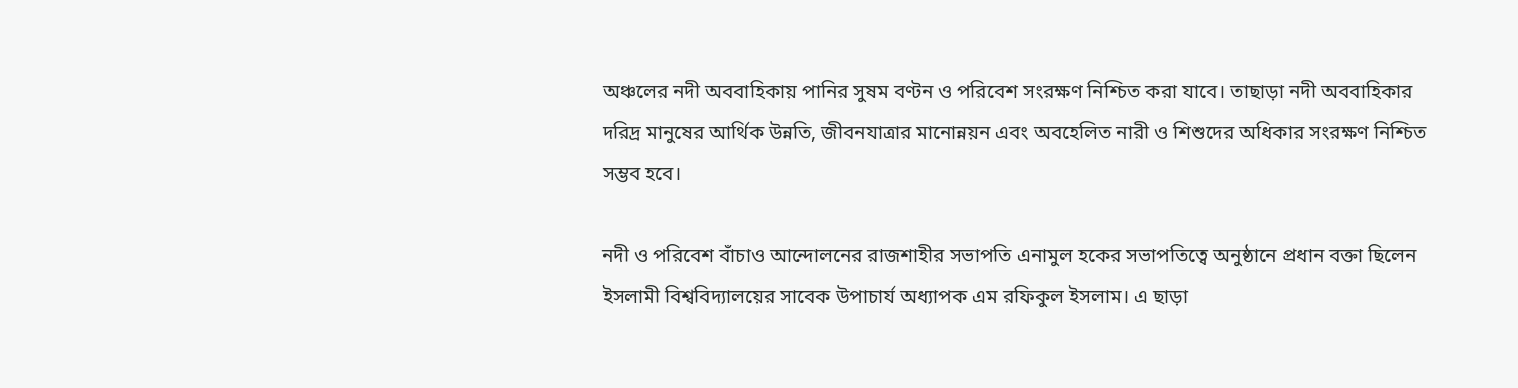অঞ্চলের নদী অববাহিকায় পানির সুষম বণ্টন ও পরিবেশ সংরক্ষণ নিশ্চিত করা যাবে। তাছাড়া নদী অববাহিকার দরিদ্র মানুষের আর্থিক উন্নতি, জীবনযাত্রার মানোন্নয়ন এবং অবহেলিত নারী ও শিশুদের অধিকার সংরক্ষণ নিশ্চিত সম্ভব হবে।

নদী ও পরিবেশ বাঁচাও আন্দোলনের রাজশাহীর সভাপতি এনামুল হকের সভাপতিত্বে অনুষ্ঠানে প্রধান বক্তা ছিলেন ইসলামী বিশ্ববিদ্যালয়ের সাবেক উপাচার্য অধ্যাপক এম রফিকুল ইসলাম। এ ছাড়া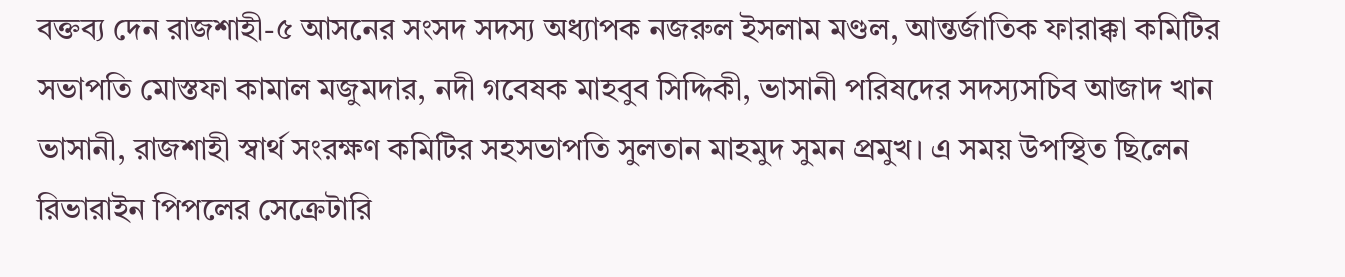বক্তব্য দেন রাজশাহী-৫ আসনের সংসদ সদস্য অধ্যাপক নজরুল ইসলাম মণ্ডল, আন্তর্জাতিক ফারাক্কা কমিটির সভাপতি মোস্তফা কামাল মজুমদার, নদী গবেষক মাহবুব সিদ্দিকী, ভাসানী পরিষদের সদস্যসচিব আজাদ খান ভাসানী, রাজশাহী স্বার্থ সংরক্ষণ কমিটির সহসভাপতি সুলতান মাহমুদ সুমন প্রমুখ। এ সময় উপস্থিত ছিলেন রিভারাইন পিপলের সেক্রেটারি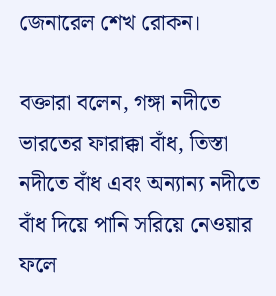জেনারেল শেখ রোকন।

বক্তারা বলেন, গঙ্গা নদীতে ভারতের ফারাক্কা বাঁধ, তিস্তা নদীতে বাঁধ এবং অন্যান্য নদীতে বাঁধ দিয়ে পানি সরিয়ে নেওয়ার ফলে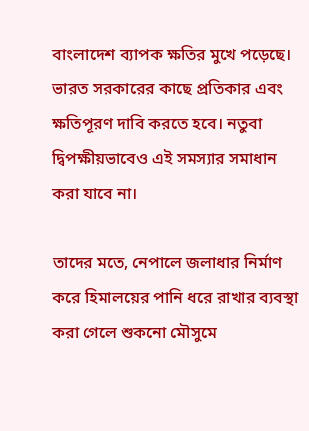বাংলাদেশ ব্যাপক ক্ষতির মুখে পড়েছে। ভারত সরকারের কাছে প্রতিকার এবং ক্ষতিপূরণ দাবি করতে হবে। নতুবা দ্বিপক্ষীয়ভাবেও এই সমস্যার সমাধান করা যাবে না।

তাদের মতে, নেপালে জলাধার নির্মাণ করে হিমালয়ের পানি ধরে রাখার ব্যবস্থা করা গেলে শুকনো মৌসুমে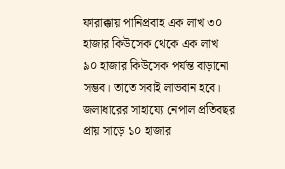ফারাক্কায় পানিপ্রবাহ এক লাখ ৩০ হাজার কিউসেক থেকে এক লাখ ৯০ হাজার কিউসেক পর্যন্ত বাড়ানো সম্ভব। তাতে সবাই লাভবান হবে। জলাধারের সাহায্যে নেপাল প্রতিবছর প্রায় সাড়ে ১০ হাজার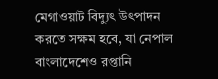মেগাওয়াট বিদ্যুৎ উৎপাদন করতে সক্ষম হবে, যা নেপাল বাংলাদেশেও রপ্তানি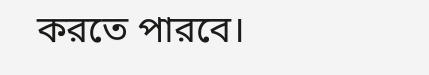করতে পারবে।